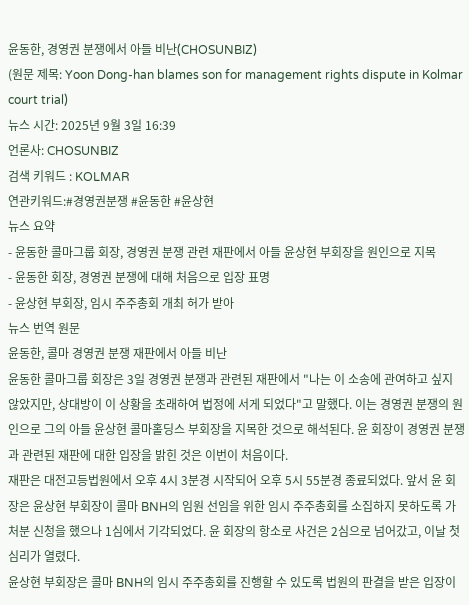윤동한, 경영권 분쟁에서 아들 비난(CHOSUNBIZ)
(원문 제목: Yoon Dong-han blames son for management rights dispute in Kolmar court trial)
뉴스 시간: 2025년 9월 3일 16:39
언론사: CHOSUNBIZ
검색 키워드 : KOLMAR
연관키워드:#경영권분쟁 #윤동한 #윤상현
뉴스 요약
- 윤동한 콜마그룹 회장, 경영권 분쟁 관련 재판에서 아들 윤상현 부회장을 원인으로 지목
- 윤동한 회장, 경영권 분쟁에 대해 처음으로 입장 표명
- 윤상현 부회장, 임시 주주총회 개최 허가 받아
뉴스 번역 원문
윤동한, 콜마 경영권 분쟁 재판에서 아들 비난
윤동한 콜마그룹 회장은 3일 경영권 분쟁과 관련된 재판에서 "나는 이 소송에 관여하고 싶지 않았지만, 상대방이 이 상황을 초래하여 법정에 서게 되었다"고 말했다. 이는 경영권 분쟁의 원인으로 그의 아들 윤상현 콜마홀딩스 부회장을 지목한 것으로 해석된다. 윤 회장이 경영권 분쟁과 관련된 재판에 대한 입장을 밝힌 것은 이번이 처음이다.
재판은 대전고등법원에서 오후 4시 3분경 시작되어 오후 5시 55분경 종료되었다. 앞서 윤 회장은 윤상현 부회장이 콜마 BNH의 임원 선임을 위한 임시 주주총회를 소집하지 못하도록 가처분 신청을 했으나 1심에서 기각되었다. 윤 회장의 항소로 사건은 2심으로 넘어갔고, 이날 첫 심리가 열렸다.
윤상현 부회장은 콜마 BNH의 임시 주주총회를 진행할 수 있도록 법원의 판결을 받은 입장이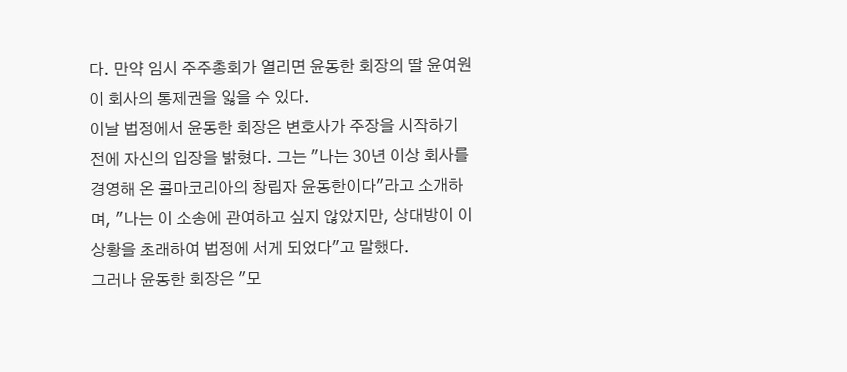다. 만약 임시 주주총회가 열리면 윤동한 회장의 딸 윤여원이 회사의 통제권을 잃을 수 있다.
이날 법정에서 윤동한 회장은 변호사가 주장을 시작하기 전에 자신의 입장을 밝혔다. 그는 "나는 30년 이상 회사를 경영해 온 콜마코리아의 창립자 윤동한이다"라고 소개하며, "나는 이 소송에 관여하고 싶지 않았지만, 상대방이 이 상황을 초래하여 법정에 서게 되었다"고 말했다.
그러나 윤동한 회장은 "모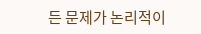든 문제가 논리적이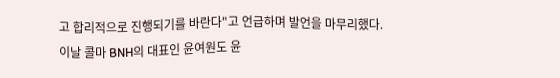고 합리적으로 진행되기를 바란다"고 언급하며 발언을 마무리했다. 이날 콜마 BNH의 대표인 윤여원도 윤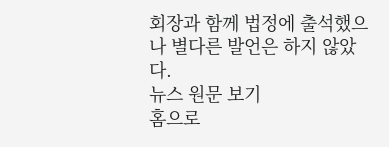회장과 함께 법정에 출석했으나 별다른 발언은 하지 않았다.
뉴스 원문 보기
홈으로